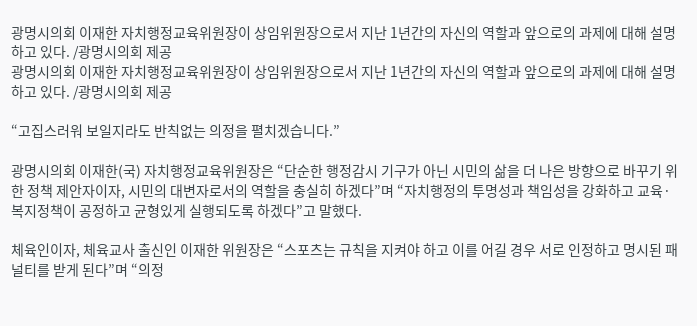광명시의회 이재한 자치행정교육위원장이 상임위원장으로서 지난 1년간의 자신의 역할과 앞으로의 과제에 대해 설명하고 있다. /광명시의회 제공
광명시의회 이재한 자치행정교육위원장이 상임위원장으로서 지난 1년간의 자신의 역할과 앞으로의 과제에 대해 설명하고 있다. /광명시의회 제공

“고집스러워 보일지라도 반칙없는 의정을 펼치겠습니다.”

광명시의회 이재한(국) 자치행정교육위원장은 “단순한 행정감시 기구가 아닌 시민의 삶을 더 나은 방향으로 바꾸기 위한 정책 제안자이자, 시민의 대변자로서의 역할을 충실히 하겠다”며 “자치행정의 투명성과 책임성을 강화하고 교육·복지정책이 공정하고 균형있게 실행되도록 하겠다”고 말했다.

체육인이자, 체육교사 출신인 이재한 위원장은 “스포츠는 규칙을 지켜야 하고 이를 어길 경우 서로 인정하고 명시된 패널티를 받게 된다”며 “의정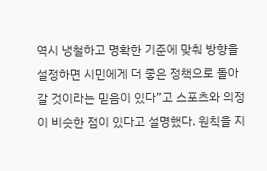역시 냉철하고 명확한 기준에 맞춰 방향을 설정하면 시민에게 더 좋은 정책으로 돌아갈 것이라는 믿음이 있다”고 스포츠와 의정이 비슷한 점이 있다고 설명했다. 원칙을 지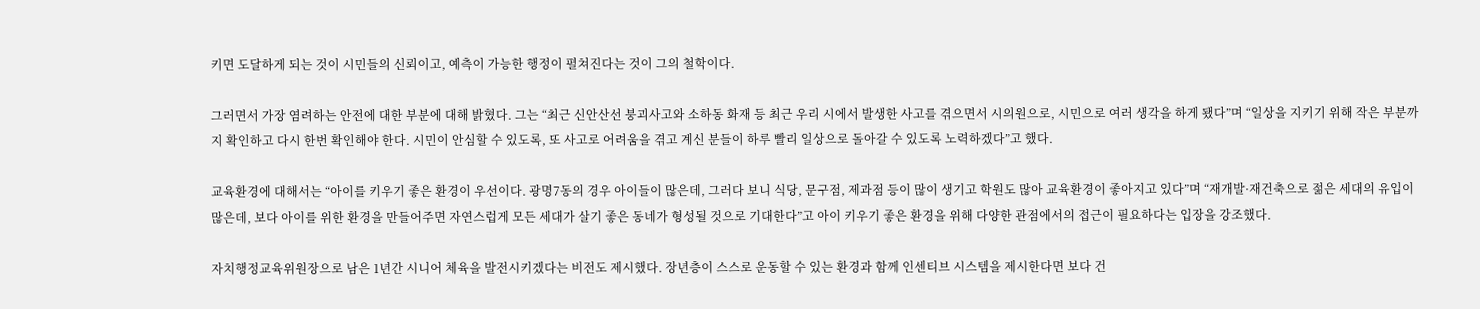키면 도달하게 되는 것이 시민들의 신뢰이고, 예측이 가능한 행정이 펼쳐진다는 것이 그의 철학이다.

그러면서 가장 염려하는 안전에 대한 부분에 대해 밝혔다. 그는 “최근 신안산선 붕괴사고와 소하동 화재 등 최근 우리 시에서 발생한 사고를 겪으면서 시의원으로, 시민으로 여러 생각을 하게 됐다”며 “일상을 지키기 위해 작은 부분까지 확인하고 다시 한번 확인해야 한다. 시민이 안심할 수 있도록, 또 사고로 어려움을 겪고 계신 분들이 하루 빨리 일상으로 돌아갈 수 있도록 노력하겠다”고 했다.

교육환경에 대해서는 “아이를 키우기 좋은 환경이 우선이다. 광명7동의 경우 아이들이 많은데, 그러다 보니 식당, 문구점, 제과점 등이 많이 생기고 학원도 많아 교육환경이 좋아지고 있다”며 “재개발·재건축으로 젊은 세대의 유입이 많은데, 보다 아이를 위한 환경을 만들어주면 자연스럽게 모든 세대가 살기 좋은 동네가 형성될 것으로 기대한다”고 아이 키우기 좋은 환경을 위해 다양한 관점에서의 접근이 필요하다는 입장을 강조했다.

자치행정교육위원장으로 남은 1년간 시니어 체육을 발전시키겠다는 비전도 제시했다. 장년층이 스스로 운동할 수 있는 환경과 함께 인센티브 시스템을 제시한다면 보다 건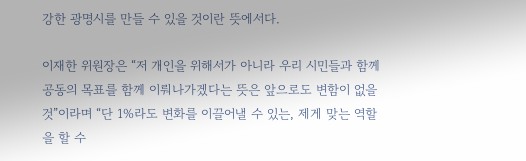강한 광명시를 만들 수 있을 것이란 뜻에서다.

이재한 위원장은 “저 개인을 위해서가 아니라 우리 시민들과 함께 공동의 목표를 함께 이뤄나가겠다는 뜻은 앞으로도 변함이 없을 것”이라며 “단 1%라도 변화를 이끌어낼 수 있는, 제게 맞는 역할을 할 수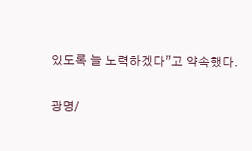있도록 늘 노력하겠다”고 약속했다.

광명/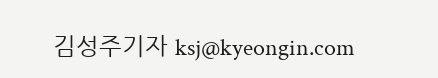김성주기자 ksj@kyeongin.com